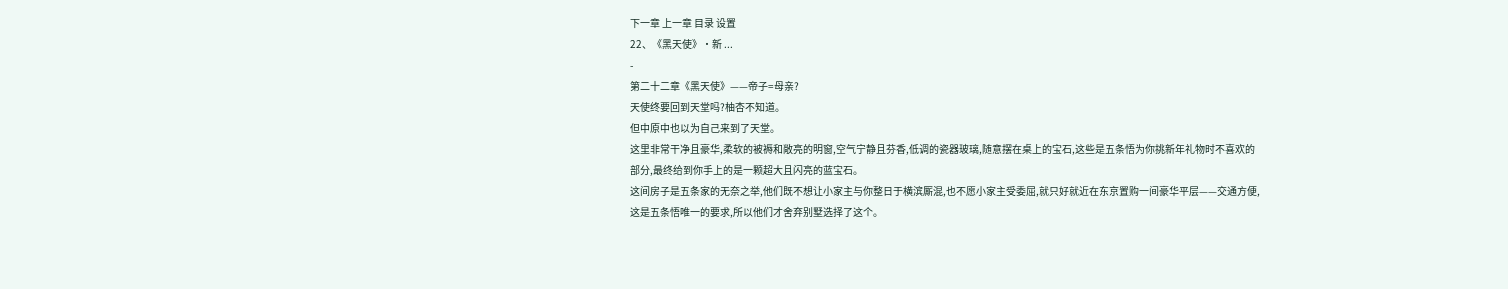下一章 上一章 目录 设置
22、《黑天使》•新 ...
-
第二十二章《黑天使》——帝子=母亲?
天使终要回到天堂吗?柚杏不知道。
但中原中也以为自己来到了天堂。
这里非常干净且豪华,柔软的被褥和敞亮的明窗,空气宁静且芬香,低调的瓷器玻璃,随意摆在桌上的宝石,这些是五条悟为你挑新年礼物时不喜欢的部分,最终给到你手上的是一颗超大且闪亮的蓝宝石。
这间房子是五条家的无奈之举,他们既不想让小家主与你整日于横滨厮混,也不愿小家主受委屈,就只好就近在东京置购一间豪华平层——交通方便,这是五条悟唯一的要求,所以他们才舍弃别墅选择了这个。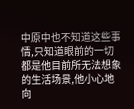中原中也不知道这些事情,只知道眼前的一切都是他目前所无法想象的生活场景,他小心地向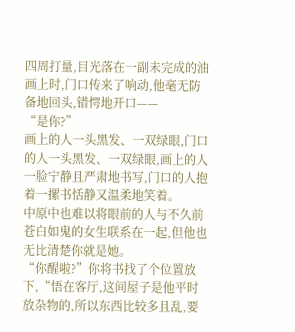四周打量,目光落在一副未完成的油画上时,门口传来了响动,他毫无防备地回头,错愕地开口——
“是你?”
画上的人一头黑发、一双绿眼,门口的人一头黑发、一双绿眼,画上的人一脸宁静且严肃地书写,门口的人抱着一摞书恬静又温柔地笑着。
中原中也难以将眼前的人与不久前苍白如鬼的女生联系在一起,但他也无比清楚你就是她。
“你醒啦?”你将书找了个位置放下,“悟在客厅,这间屋子是他平时放杂物的,所以东西比较多且乱,要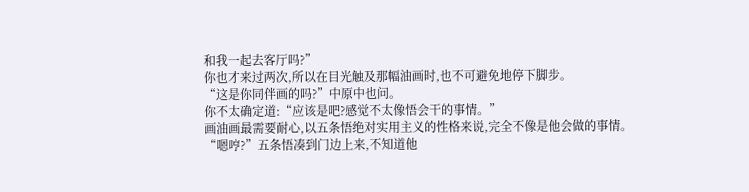和我一起去客厅吗?”
你也才来过两次,所以在目光触及那幅油画时,也不可避免地停下脚步。
“这是你同伴画的吗?”中原中也问。
你不太确定道:“应该是吧?感觉不太像悟会干的事情。”
画油画最需要耐心,以五条悟绝对实用主义的性格来说,完全不像是他会做的事情。
“嗯哼?”五条悟凑到门边上来,不知道他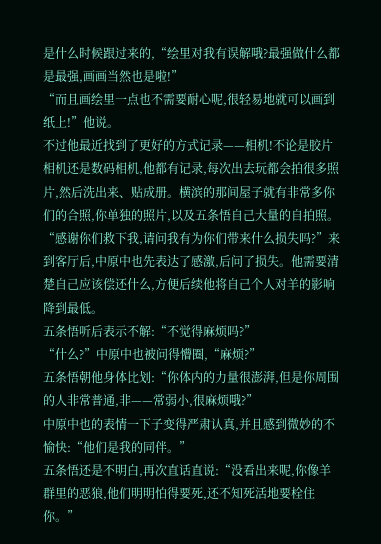是什么时候跟过来的,“绘里对我有误解哦?最强做什么都是最强,画画当然也是啦!”
“而且画绘里一点也不需要耐心呢,很轻易地就可以画到纸上!”他说。
不过他最近找到了更好的方式记录——相机!不论是胶片相机还是数码相机,他都有记录,每次出去玩都会拍很多照片,然后洗出来、贴成册。横滨的那间屋子就有非常多你们的合照,你单独的照片,以及五条悟自己大量的自拍照。
“感谢你们救下我,请问我有为你们带来什么损失吗?”来到客厅后,中原中也先表达了感激,后问了损失。他需要清楚自己应该偿还什么,方便后续他将自己个人对羊的影响降到最低。
五条悟听后表示不解:“不觉得麻烦吗?”
“什么?”中原中也被问得懵圈,“麻烦?”
五条悟朝他身体比划:“你体内的力量很澎湃,但是你周围的人非常普通,非——常弱小,很麻烦哦?”
中原中也的表情一下子变得严肃认真,并且感到微妙的不愉快:“他们是我的同伴。”
五条悟还是不明白,再次直话直说:“没看出来呢,你像羊群里的恶狼,他们明明怕得要死,还不知死活地要栓住你。”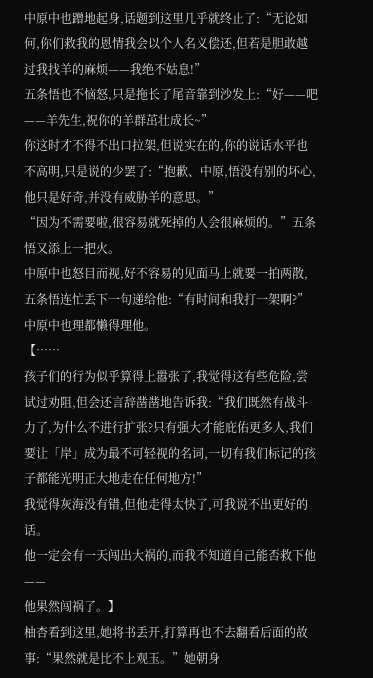中原中也蹭地起身,话题到这里几乎就终止了:“无论如何,你们救我的恩情我会以个人名义偿还,但若是胆敢越过我找羊的麻烦——我绝不姑息!”
五条悟也不恼怒,只是拖长了尾音靠到沙发上:“好——吧——羊先生,祝你的羊群茁壮成长~”
你这时才不得不出口拉架,但说实在的,你的说话水平也不高明,只是说的少罢了:“抱歉、中原,悟没有别的坏心,他只是好奇,并没有威胁羊的意思。”
“因为不需要啦,很容易就死掉的人会很麻烦的。”五条悟又添上一把火。
中原中也怒目而视,好不容易的见面马上就要一拍两散,五条悟连忙丢下一句递给他:“有时间和我打一架啊?”
中原中也理都懒得理他。
【……
孩子们的行为似乎算得上嚣张了,我觉得这有些危险,尝试过劝阻,但会还言辞凿凿地告诉我:“我们既然有战斗力了,为什么不进行扩张?只有强大才能庇佑更多人,我们要让「岸」成为最不可轻视的名词,一切有我们标记的孩子都能光明正大地走在任何地方!”
我觉得灰海没有错,但他走得太快了,可我说不出更好的话。
他一定会有一天闯出大祸的,而我不知道自己能否救下他——
他果然闯祸了。】
柚杏看到这里,她将书丢开,打算再也不去翻看后面的故事:“果然就是比不上观玉。”她朝身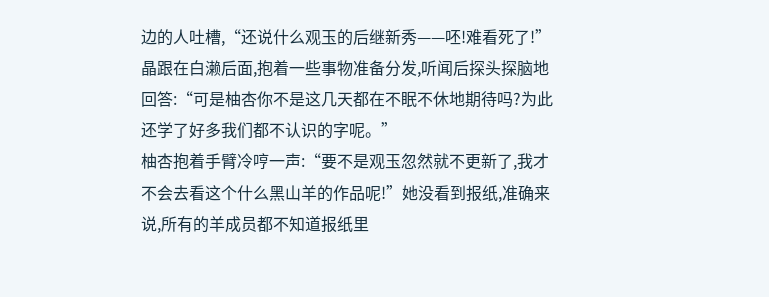边的人吐槽,“还说什么观玉的后继新秀——呸!难看死了!”
晶跟在白濑后面,抱着一些事物准备分发,听闻后探头探脑地回答:“可是柚杏你不是这几天都在不眠不休地期待吗?为此还学了好多我们都不认识的字呢。”
柚杏抱着手臂冷哼一声:“要不是观玉忽然就不更新了,我才不会去看这个什么黑山羊的作品呢!”她没看到报纸,准确来说,所有的羊成员都不知道报纸里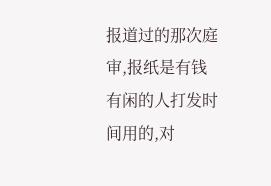报道过的那次庭审,报纸是有钱有闲的人打发时间用的,对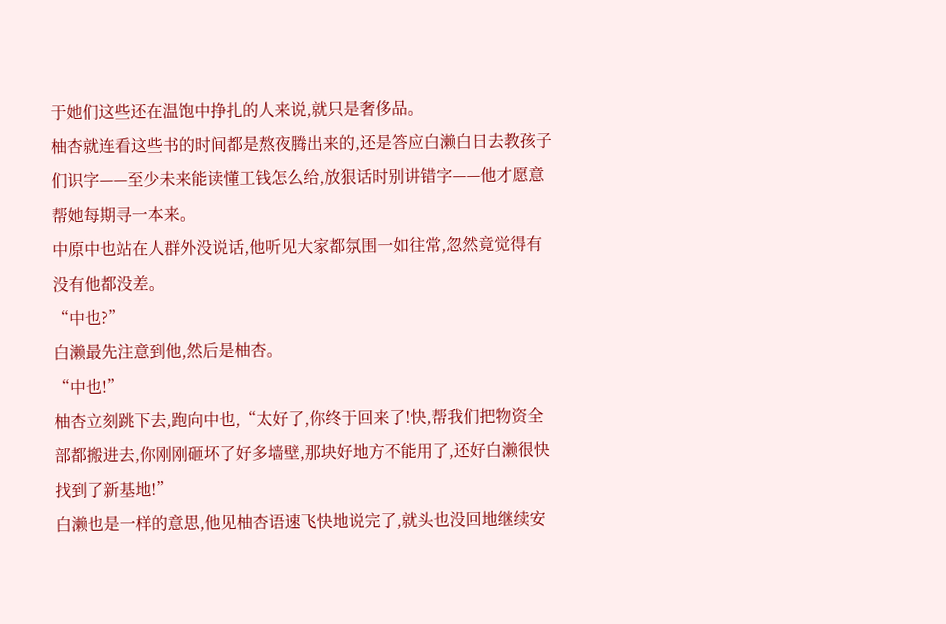于她们这些还在温饱中挣扎的人来说,就只是奢侈品。
柚杏就连看这些书的时间都是熬夜腾出来的,还是答应白濑白日去教孩子们识字——至少未来能读懂工钱怎么给,放狠话时别讲错字——他才愿意帮她每期寻一本来。
中原中也站在人群外没说话,他听见大家都氛围一如往常,忽然竟觉得有没有他都没差。
“中也?”
白濑最先注意到他,然后是柚杏。
“中也!”
柚杏立刻跳下去,跑向中也,“太好了,你终于回来了!快,帮我们把物资全部都搬进去,你刚刚砸坏了好多墙壁,那块好地方不能用了,还好白濑很快找到了新基地!”
白濑也是一样的意思,他见柚杏语速飞快地说完了,就头也没回地继续安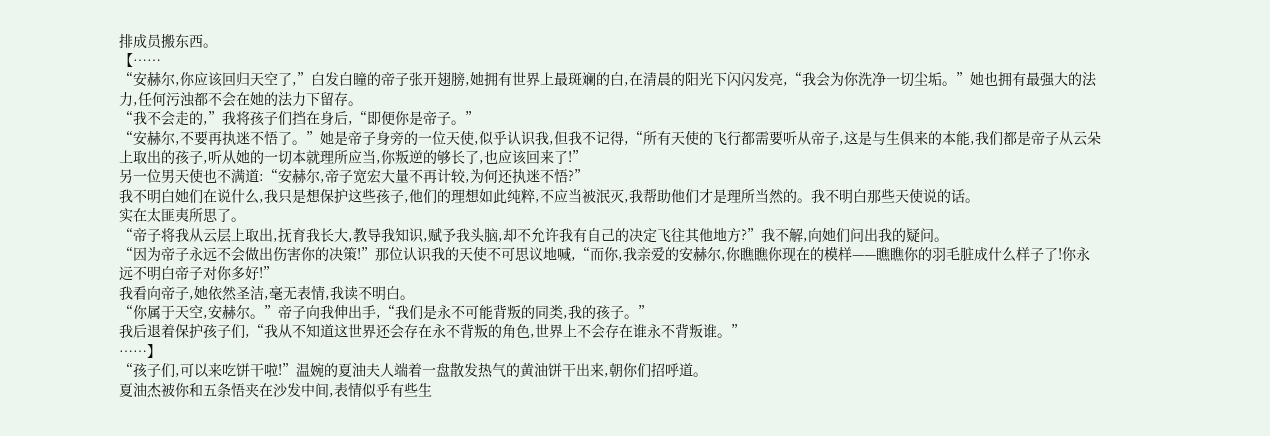排成员搬东西。
【……
“安赫尔,你应该回归天空了,”白发白瞳的帝子张开翅膀,她拥有世界上最斑斓的白,在清晨的阳光下闪闪发亮,“我会为你洗净一切尘垢。”她也拥有最强大的法力,任何污浊都不会在她的法力下留存。
“我不会走的,”我将孩子们挡在身后,“即便你是帝子。”
“安赫尔,不要再执迷不悟了。”她是帝子身旁的一位天使,似乎认识我,但我不记得,“所有天使的飞行都需要听从帝子,这是与生俱来的本能,我们都是帝子从云朵上取出的孩子,听从她的一切本就理所应当,你叛逆的够长了,也应该回来了!”
另一位男天使也不满道:“安赫尔,帝子宽宏大量不再计较,为何还执迷不悟?”
我不明白她们在说什么,我只是想保护这些孩子,他们的理想如此纯粹,不应当被泯灭,我帮助他们才是理所当然的。我不明白那些天使说的话。
实在太匪夷所思了。
“帝子将我从云层上取出,抚育我长大,教导我知识,赋予我头脑,却不允许我有自己的决定飞往其他地方?”我不解,向她们问出我的疑问。
“因为帝子永远不会做出伤害你的决策!”那位认识我的天使不可思议地喊,“而你,我亲爱的安赫尔,你瞧瞧你现在的模样——瞧瞧你的羽毛脏成什么样子了!你永远不明白帝子对你多好!”
我看向帝子,她依然圣洁,毫无表情,我读不明白。
“你属于天空,安赫尔。”帝子向我伸出手,“我们是永不可能背叛的同类,我的孩子。”
我后退着保护孩子们,“我从不知道这世界还会存在永不背叛的角色,世界上不会存在谁永不背叛谁。”
……】
“孩子们,可以来吃饼干啦!”温婉的夏油夫人端着一盘散发热气的黄油饼干出来,朝你们招呼道。
夏油杰被你和五条悟夹在沙发中间,表情似乎有些生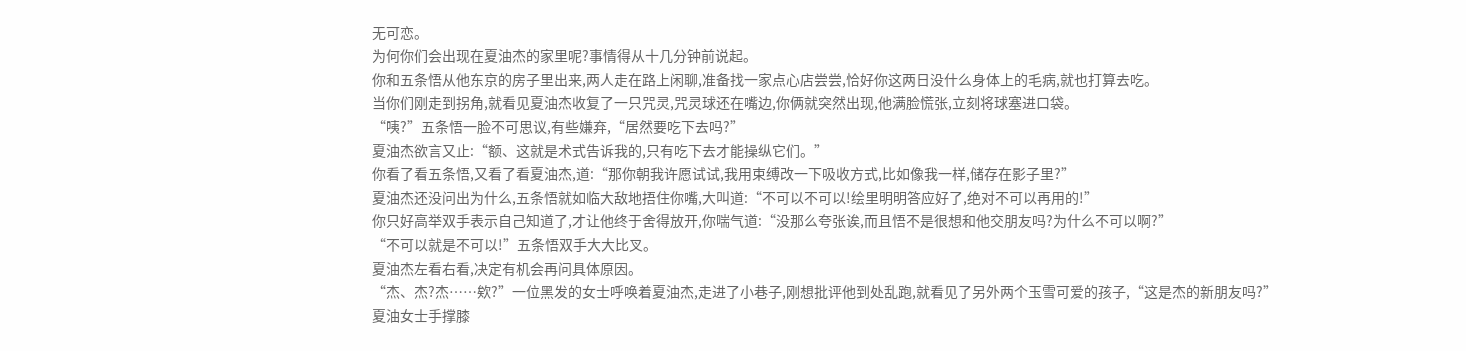无可恋。
为何你们会出现在夏油杰的家里呢?事情得从十几分钟前说起。
你和五条悟从他东京的房子里出来,两人走在路上闲聊,准备找一家点心店尝尝,恰好你这两日没什么身体上的毛病,就也打算去吃。
当你们刚走到拐角,就看见夏油杰收复了一只咒灵,咒灵球还在嘴边,你俩就突然出现,他满脸慌张,立刻将球塞进口袋。
“咦?”五条悟一脸不可思议,有些嫌弃,“居然要吃下去吗?”
夏油杰欲言又止:“额、这就是术式告诉我的,只有吃下去才能操纵它们。”
你看了看五条悟,又看了看夏油杰,道:“那你朝我许愿试试,我用束缚改一下吸收方式,比如像我一样,储存在影子里?”
夏油杰还没问出为什么,五条悟就如临大敌地捂住你嘴,大叫道:“不可以不可以!绘里明明答应好了,绝对不可以再用的!”
你只好高举双手表示自己知道了,才让他终于舍得放开,你喘气道:“没那么夸张诶,而且悟不是很想和他交朋友吗?为什么不可以啊?”
“不可以就是不可以!”五条悟双手大大比叉。
夏油杰左看右看,决定有机会再问具体原因。
“杰、杰?杰……欸?”一位黑发的女士呼唤着夏油杰,走进了小巷子,刚想批评他到处乱跑,就看见了另外两个玉雪可爱的孩子,“这是杰的新朋友吗?”
夏油女士手撑膝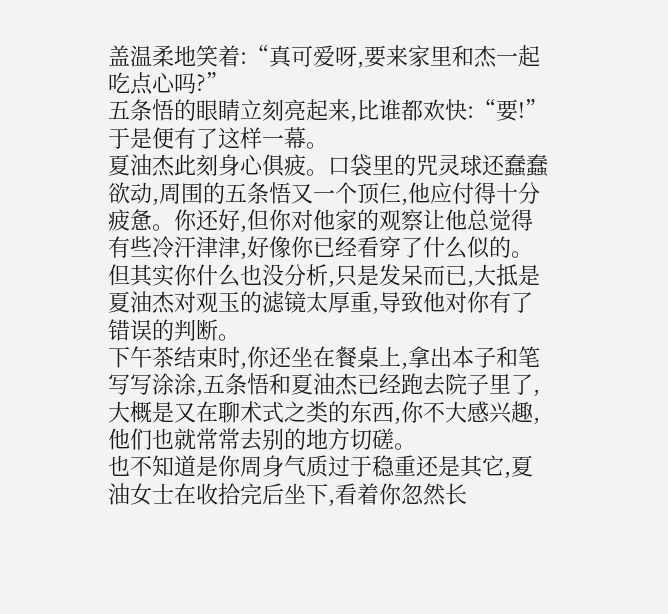盖温柔地笑着:“真可爱呀,要来家里和杰一起吃点心吗?”
五条悟的眼睛立刻亮起来,比谁都欢快:“要!”
于是便有了这样一幕。
夏油杰此刻身心俱疲。口袋里的咒灵球还蠢蠢欲动,周围的五条悟又一个顶仨,他应付得十分疲惫。你还好,但你对他家的观察让他总觉得有些冷汗津津,好像你已经看穿了什么似的。
但其实你什么也没分析,只是发呆而已,大抵是夏油杰对观玉的滤镜太厚重,导致他对你有了错误的判断。
下午茶结束时,你还坐在餐桌上,拿出本子和笔写写涂涂,五条悟和夏油杰已经跑去院子里了,大概是又在聊术式之类的东西,你不大感兴趣,他们也就常常去别的地方切磋。
也不知道是你周身气质过于稳重还是其它,夏油女士在收拾完后坐下,看着你忽然长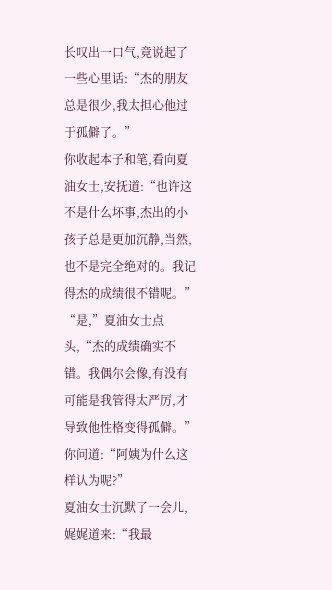长叹出一口气,竟说起了一些心里话:“杰的朋友总是很少,我太担心他过于孤僻了。”
你收起本子和笔,看向夏油女士,安抚道:“也许这不是什么坏事,杰出的小孩子总是更加沉静,当然,也不是完全绝对的。我记得杰的成绩很不错呢。”
“是,”夏油女士点头,“杰的成绩确实不错。我偶尔会像,有没有可能是我管得太严厉,才导致他性格变得孤僻。”
你问道:“阿姨为什么这样认为呢?”
夏油女士沉默了一会儿,娓娓道来:“我最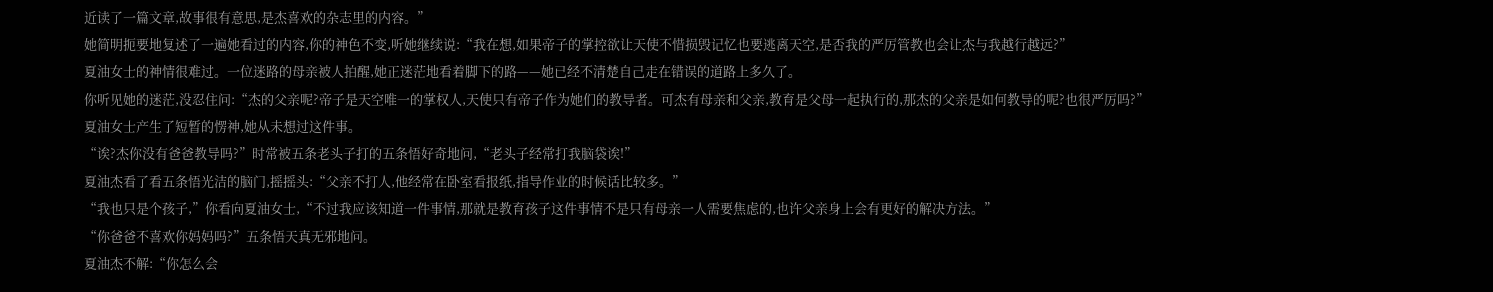近读了一篇文章,故事很有意思,是杰喜欢的杂志里的内容。”
她简明扼要地复述了一遍她看过的内容,你的神色不变,听她继续说:“我在想,如果帝子的掌控欲让天使不惜损毁记忆也要逃离天空,是否我的严厉管教也会让杰与我越行越远?”
夏油女士的神情很难过。一位迷路的母亲被人拍醒,她正迷茫地看着脚下的路——她已经不清楚自己走在错误的道路上多久了。
你听见她的迷茫,没忍住问:“杰的父亲呢?帝子是天空唯一的掌权人,天使只有帝子作为她们的教导者。可杰有母亲和父亲,教育是父母一起执行的,那杰的父亲是如何教导的呢?也很严厉吗?”
夏油女士产生了短暂的愣神,她从未想过这件事。
“诶?杰你没有爸爸教导吗?”时常被五条老头子打的五条悟好奇地问,“老头子经常打我脑袋诶!”
夏油杰看了看五条悟光洁的脑门,摇摇头:“父亲不打人,他经常在卧室看报纸,指导作业的时候话比较多。”
“我也只是个孩子,”你看向夏油女士,“不过我应该知道一件事情,那就是教育孩子这件事情不是只有母亲一人需要焦虑的,也许父亲身上会有更好的解决方法。”
“你爸爸不喜欢你妈妈吗?”五条悟天真无邪地问。
夏油杰不解:“你怎么会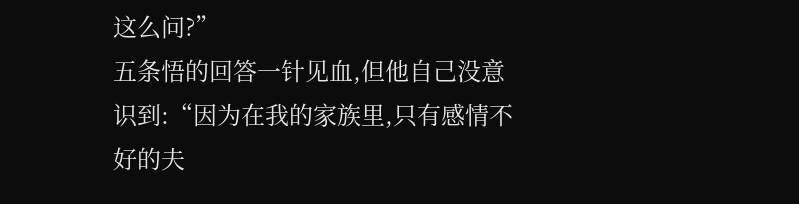这么问?”
五条悟的回答一针见血,但他自己没意识到:“因为在我的家族里,只有感情不好的夫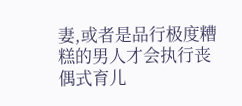妻,或者是品行极度糟糕的男人才会执行丧偶式育儿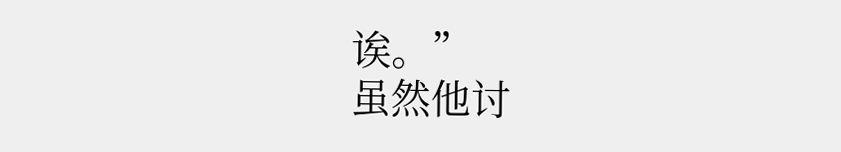诶。”
虽然他讨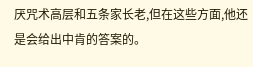厌咒术高层和五条家长老,但在这些方面,他还是会给出中肯的答案的。